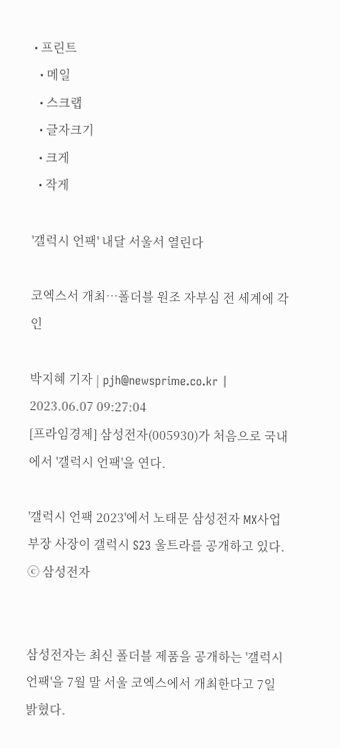• 프린트
  • 메일
  • 스크랩
  • 글자크기
  • 크게
  • 작게

'갤럭시 언팩' 내달 서울서 열린다

코엑스서 개최…폴더블 원조 자부심 전 세계에 각인

박지혜 기자 | pjh@newsprime.co.kr | 2023.06.07 09:27:04
[프라임경제] 삼성전자(005930)가 처음으로 국내에서 '갤럭시 언팩'을 연다.

'갤럭시 언팩 2023'에서 노태문 삼성전자 MX사업부장 사장이 갤럭시 S23 울트라를 공개하고 있다. ⓒ 삼성전자


삼성전자는 최신 폴더블 제품을 공개하는 '갤럭시 언팩'을 7월 말 서울 코엑스에서 개최한다고 7일 밝혔다.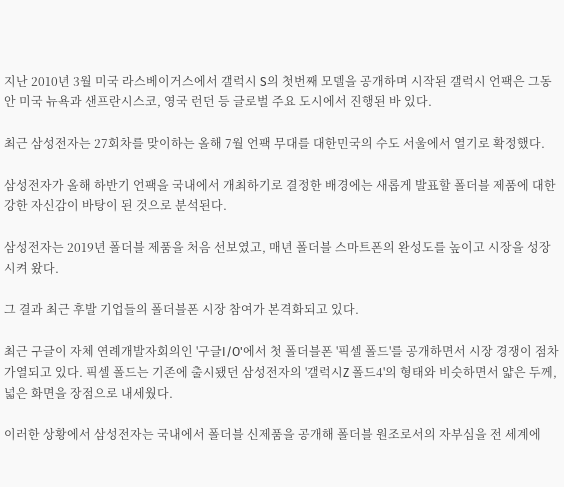지난 2010년 3월 미국 라스베이거스에서 갤럭시 S의 첫번째 모델을 공개하며 시작된 갤럭시 언팩은 그동안 미국 뉴욕과 샌프란시스코, 영국 런던 등 글로벌 주요 도시에서 진행된 바 있다.

최근 삼성전자는 27회차를 맞이하는 올해 7월 언팩 무대를 대한민국의 수도 서울에서 열기로 확정했다.

삼성전자가 올해 하반기 언팩을 국내에서 개최하기로 결정한 배경에는 새롭게 발표할 폴더블 제품에 대한 강한 자신감이 바탕이 된 것으로 분석된다.

삼성전자는 2019년 폴더블 제품을 처음 선보였고, 매년 폴더블 스마트폰의 완성도를 높이고 시장을 성장시켜 왔다.

그 결과 최근 후발 기업들의 폴더블폰 시장 참여가 본격화되고 있다.

최근 구글이 자체 연례개발자회의인 '구글I/O'에서 첫 폴더블폰 '픽셀 폴드'를 공개하면서 시장 경쟁이 점차 가열되고 있다. 픽셀 폴드는 기존에 출시됐던 삼성전자의 '갤럭시Z 폴드4'의 형태와 비슷하면서 얇은 두께, 넓은 화면을 장점으로 내세웠다.

이러한 상황에서 삼성전자는 국내에서 폴더블 신제품을 공개해 폴더블 원조로서의 자부심을 전 세계에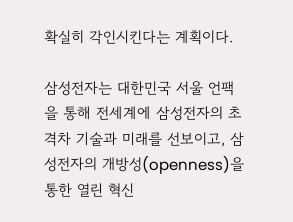확실히 각인시킨다는 계획이다.

삼성전자는 대한민국 서울 언팩을 통해 전세계에 삼성전자의 초격차 기술과 미래를 선보이고, 삼성전자의 개방성(openness)을 통한 열린 혁신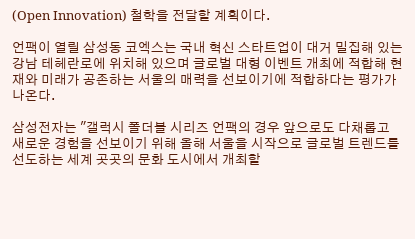(Open Innovation) 철학을 전달할 계획이다.

언팩이 열릴 삼성동 코엑스는 국내 혁신 스타트업이 대거 밀집해 있는 강남 테헤란로에 위치해 있으며 글로벌 대형 이벤트 개최에 적합해 현재와 미래가 공존하는 서울의 매력을 선보이기에 적합하다는 평가가 나온다.

삼성전자는 "갤럭시 폴더블 시리즈 언팩의 경우 앞으로도 다채롭고 새로운 경험을 선보이기 위해 올해 서울을 시작으로 글로벌 트렌드를 선도하는 세계 곳곳의 문화 도시에서 개최할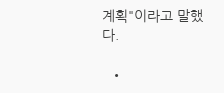계획"이라고 말했다.

  •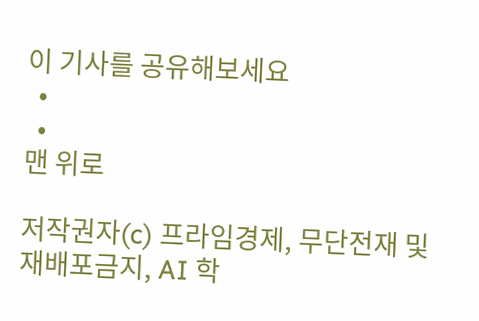이 기사를 공유해보세요
  •
  •
맨 위로

저작권자(c) 프라임경제, 무단전재 및 재배포금지, AI 학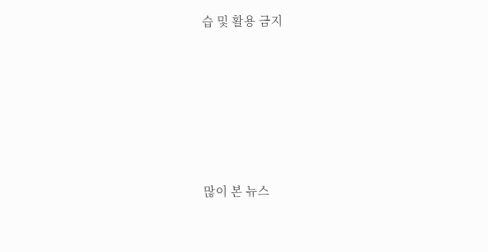습 및 활용 금지






많이 본 뉴스